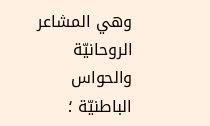وهي المشاعر الروحانيّة والحواس الباطنيّة ؛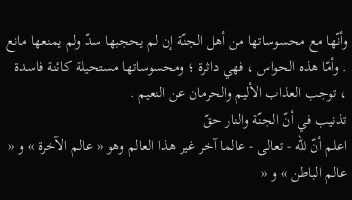وأنّها مع محسوساتها من أهل الجنّة إن لم يحجبها سدّ ولم يمنعها مانع . وأمّا هذه الحواس ، فهي داثرة ؛ ومحسوساتها مستحيلة كائنة فاسدة ، توجب العذاب الأليم والحرمان عن النعيم .
تذنيب في أنّ الجنّة والنار حقّ
اعلم أنّ للّه - تعالى - عالما آخر غير هذا العالم وهو « عالم الآخرة » و « عالم الباطن » و «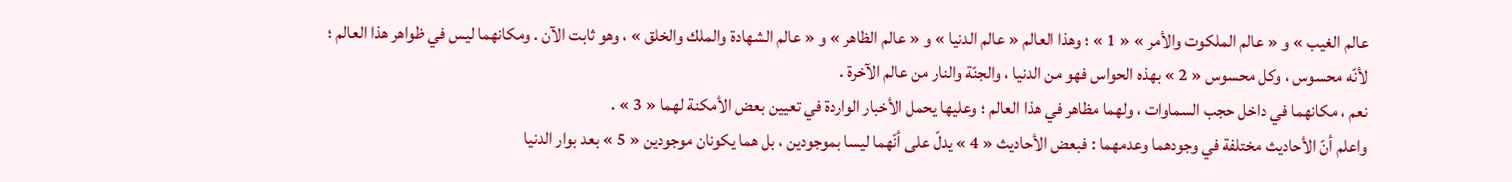عالم الغيب » و « عالم الملكوت والأمر » « 1 » ؛ وهذا العالم « عالم الدنيا » و « عالم الظاهر » و « عالم الشهادة والملك والخلق » ، وهو ثابت الآن . ومكانهما ليس في ظواهر هذا العالم ؛ لأنّه محسوس ، وكل محسوس « 2 » بهذه الحواس فهو من الدنيا ، والجنّة والنار من عالم الآخرة .
نعم ، مكانهما في داخل حجب السماوات ، ولهما مظاهر في هذا العالم ؛ وعليها يحمل الأخبار الواردة في تعيين بعض الأمكنة لهما « 3 » .
واعلم أنّ الأحاديث مختلفة في وجودهما وعدمهما : فبعض الأحاديث « 4 » يدلّ على أنّهما ليسا بموجودين ، بل هما يكونان موجودين « 5 » بعد بوار الدنيا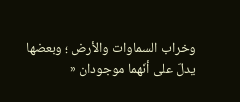وخراب السماوات والأرض ؛ وبعضها يدلّ على أنّهما موجودان «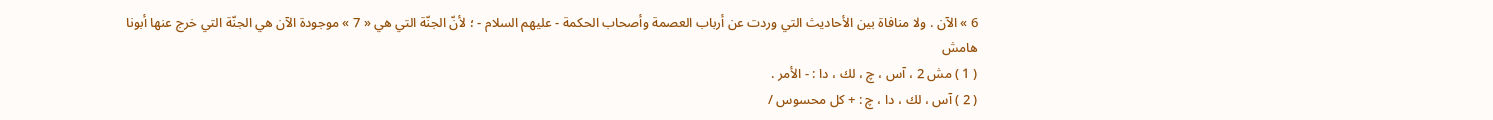6 » الآن . ولا منافاة بين الأحاديث التي وردت عن أرباب العصمة وأصحاب الحكمة - عليهم السلام - ؛ لأنّ الجنّة التي هي « 7 » موجودة الآن هي الجنّة التي خرج عنها أبونا
هامش
( 1 ) مش 2 ، آس ، چ ، لك ، دا : - الأمر .
( 2 ) آس ، لك ، دا ، چ : + كل محسوس /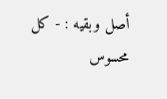أصل وبقيه : - كل محسوس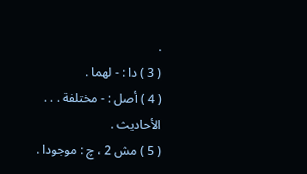.
( 3 ) دا : - لهما .
( 4 ) أصل : - مختلفة . . . الأحاديث .
( 5 ) مش 2 ، چ : موجودا .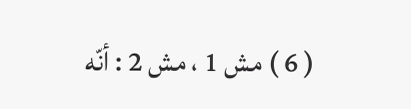( 6 ) مش 1 ، مش 2 : أنّه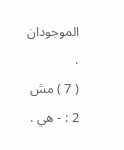الموجودان .
( 7 ) مش 2 : - هي .